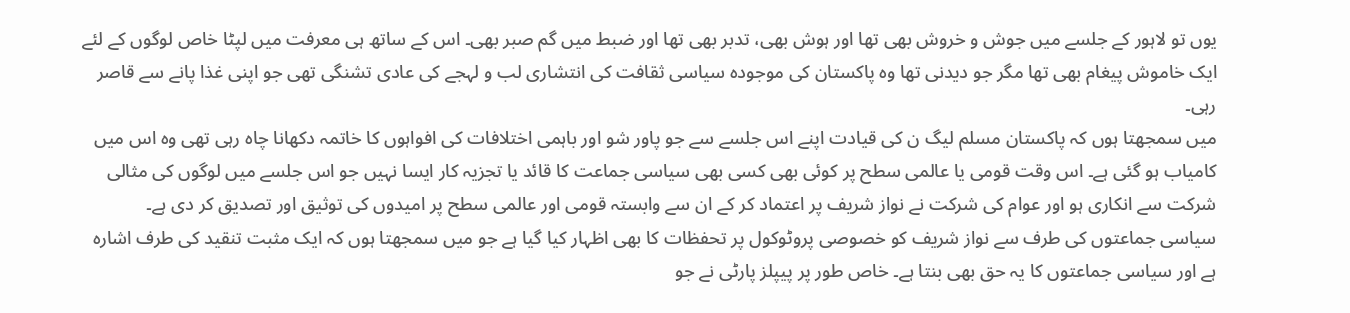یوں تو لاہور کے جلسے میں جوش و خروش بھی تھا اور ہوش بھی، تدبر بھی تھا اور ضبط میں گم صبر بھی۔ اس کے ساتھ ہی معرفت میں لپٹا خاص لوگوں کے لئے ایک خاموش پیغام بھی تھا مگر جو دیدنی تھا وہ پاکستان کی موجودہ سیاسی ثقافت کی انتشاری لب و لہجے کی عادی تشنگی تھی جو اپنی غذا پانے سے قاصر رہی۔
میں سمجھتا ہوں کہ پاکستان مسلم لیگ ن کی قیادت اپنے اس جلسے سے جو پاور شو اور باہمی اختلافات کی افواہوں کا خاتمہ دکھانا چاہ رہی تھی وہ اس میں کامیاب ہو گئی ہے۔ اس وقت قومی یا عالمی سطح پر کوئی بھی کسی بھی سیاسی جماعت کا قائد یا تجزیہ کار ایسا نہیں جو اس جلسے میں لوگوں کی مثالی شرکت سے انکاری ہو اور عوام کی شرکت نے نواز شریف پر اعتماد کر کے ان سے وابستہ قومی اور عالمی سطح پر امیدوں کی توثیق اور تصدیق کر دی ہے۔
سیاسی جماعتوں کی طرف سے نواز شریف کو خصوصی پروٹوکول پر تحفظات کا بھی اظہار کیا گیا ہے جو میں سمجھتا ہوں کہ ایک مثبت تنقید کی طرف اشارہ ہے اور سیاسی جماعتوں کا یہ حق بھی بنتا ہے۔ خاص طور پر پیپلز پارٹی نے جو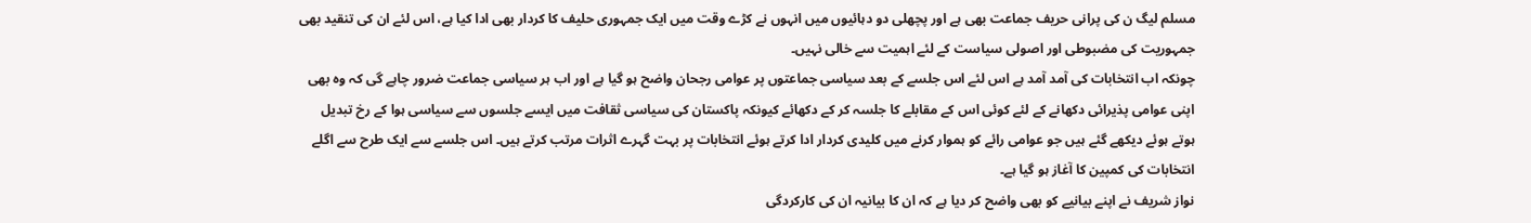مسلم لیگ ن کی پرانی حریف جماعت بھی ہے اور پچھلی دو دہائیوں میں انہوں نے کڑے وقت میں ایک جمہوری حلیف کا کردار بھی ادا کیا ہے، اس لئے ان کی تنقید بھی جمہوریت کی مضبوطی اور اصولی سیاست کے لئے اہمیت سے خالی نہیں۔
چونکہ اب انتخابات کی آمد آمد ہے اس لئے اس جلسے کے بعد سیاسی جماعتوں پر عوامی رجحان واضح ہو گیا ہے اور اب ہر سیاسی جماعت ضرور چاہے گی کہ وہ بھی اپنی عوامی پذیرائی دکھانے کے لئے کوئی اس کے مقابلے کا جلسہ کر کے دکھائے کیونکہ پاکستان کی سیاسی ثقافت میں ایسے جلسوں سے سیاسی ہوا کے رخ تبدیل ہوتے ہوئے دیکھے گئے ہیں جو عوامی رائے کو ہموار کرنے میں کلیدی کردار ادا کرتے ہوئے انتخابات پر بہت گہرے اثرات مرتب کرتے ہیں۔ اس جلسے سے ایک طرح سے اگلے انتخابات کی کمپین کا آغاز ہو گیا ہے۔
نواز شریف نے اپنے بیانیے کو بھی واضح کر دیا ہے کہ ان کا بیانیہ ان کی کارکردگی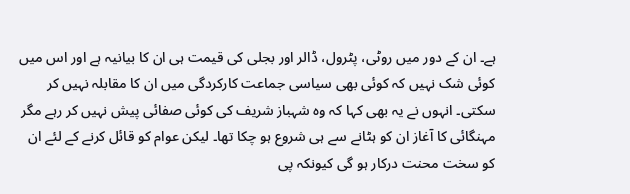ہے۔ ان کے دور میں روٹی، پٹرول، ڈالر اور بجلی کی قیمت ہی ان کا بیانیہ ہے اور اس میں کوئی شک نہیں کہ کوئی بھی سیاسی جماعت کارکردگی میں ان کا مقابلہ نہیں کر سکتی۔ انہوں نے یہ بھی کہا کہ وہ شہباز شریف کی کوئی صفائی پیش نہیں کر رہے مگر مہنگائی کا آغاز ان کو ہٹانے سے ہی شروع ہو چکا تھا۔ لیکن عوام کو قائل کرنے کے لئے ان کو سخت محنت درکار ہو گی کیونکہ پی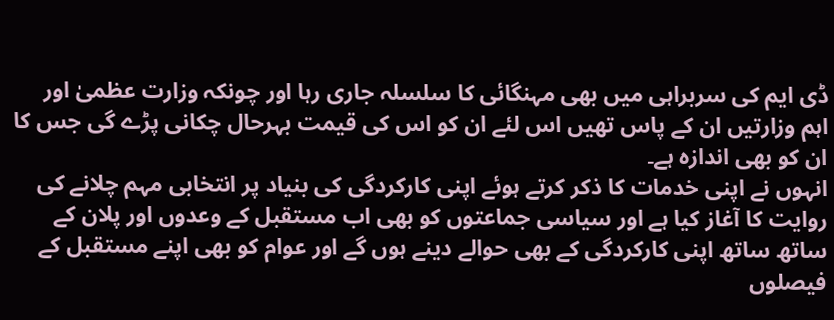ڈی ایم کی سربراہی میں بھی مہنگائی کا سلسلہ جاری رہا اور چونکہ وزارت عظمیٰ اور اہم وزارتیں ان کے پاس تھیں اس لئے ان کو اس کی قیمت بہرحال چکانی پڑے گی جس کا ان کو بھی اندازہ ہے۔
انہوں نے اپنی خدمات کا ذکر کرتے ہوئے اپنی کارکردگی کی بنیاد پر انتخابی مہم چلانے کی روایت کا آغاز کیا ہے اور سیاسی جماعتوں کو بھی اب مستقبل کے وعدوں اور پلان کے ساتھ ساتھ اپنی کارکردگی کے بھی حوالے دینے ہوں گے اور عوام کو بھی اپنے مستقبل کے فیصلوں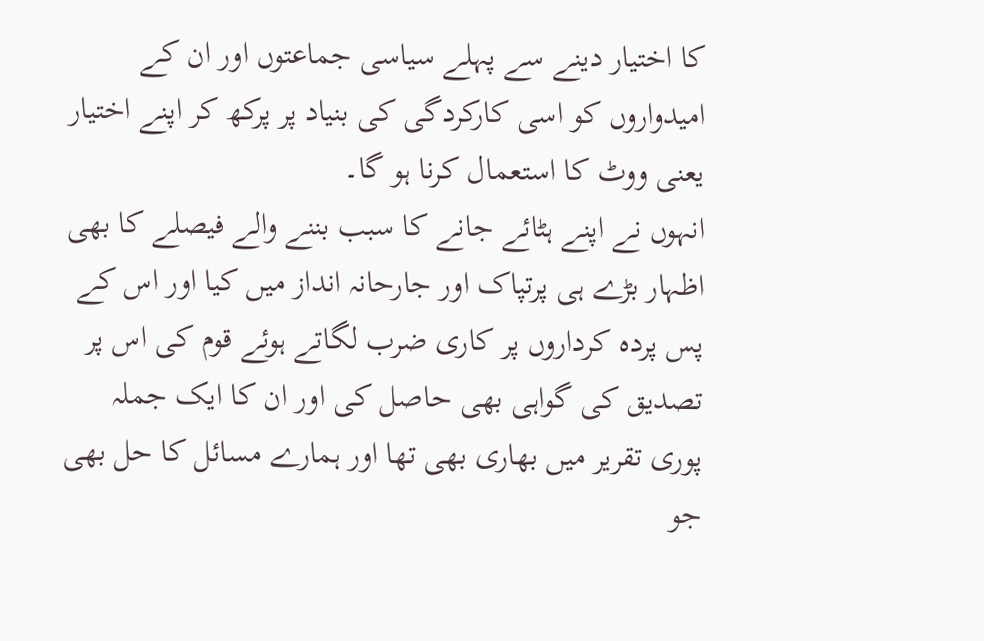کا اختیار دینے سے پہلے سیاسی جماعتوں اور ان کے امیدواروں کو اسی کارکردگی کی بنیاد پر پرکھ کر اپنے اختیار یعنی ووٹ کا استعمال کرنا ہو گا۔
انہوں نے اپنے ہٹائے جانے کا سبب بننے والے فیصلے کا بھی اظہار بڑے ہی پرتپاک اور جارحانہ انداز میں کیا اور اس کے پس پردہ کرداروں پر کاری ضرب لگاتے ہوئے قوم کی اس پر تصدیق کی گواہی بھی حاصل کی اور ان کا ایک جملہ پوری تقریر میں بھاری بھی تھا اور ہمارے مسائل کا حل بھی جو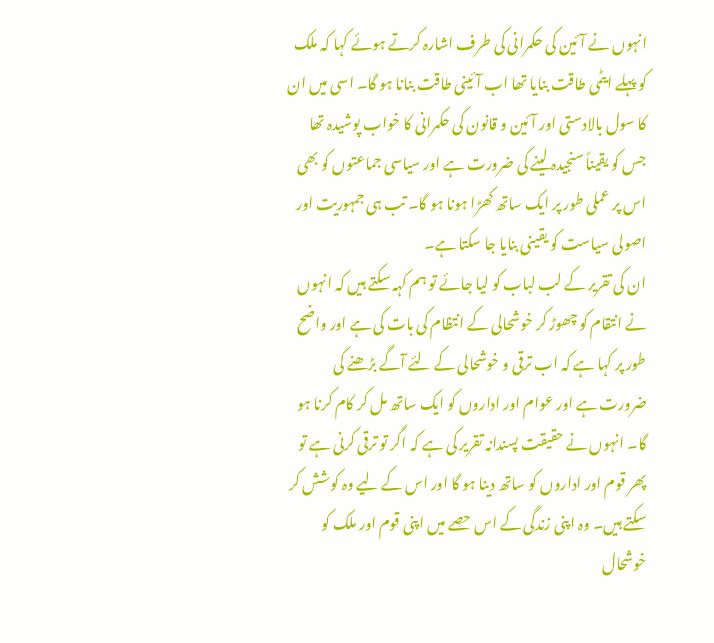انہوں نے آئین کی حکمرانی کی طرف اشارہ کرتے ہوئے کہا کہ ملک کو پہلے ایٹمی طاقت بنایا تھا اب آئینی طاقت بنانا ہو گا۔ اسی میں ان کا سول بالادستی اور آئین و قانون کی حکمرانی کا خواب پوشیدہ تھا جس کو یقیناً سنجیدہ لینے کی ضرورت ہے اور سیاسی جماعتوں کو بھی اس پر عملی طور پر ایک ساتھ کھڑا ہونا ہو گا۔ تب ہی جمہوریت اور اصولی سیاست کو یقینی بنایا جا سکتا ہے۔
ان کی تقریر کے لب لباب کو لیا جائے تو ہم کہہ سکتے ہیں کہ انہوں نے انتقام کو چھوڑ کر خوشحالی کے انتظام کی بات کی ہے اور واضح طور پر کہا ہے کہ اب ترقی و خوشحالی کے لئے آگے بڑھنے کی ضرورت ہے اور عوام اور اداروں کو ایک ساتھ مل کر کام کرنا ہو گا۔ انہوں نے حقیقت پسندانہ تقریر کی ہے کہ اگر تو ترقی کرنی ہے تو پھر قوم اور اداروں کو ساتھ دینا ہو گا اور اس کے لیے وہ کوشش کر سکتے ہیں۔ وہ اپنی زندگی کے اس حصے میں اپنی قوم اور ملک کو خوشحال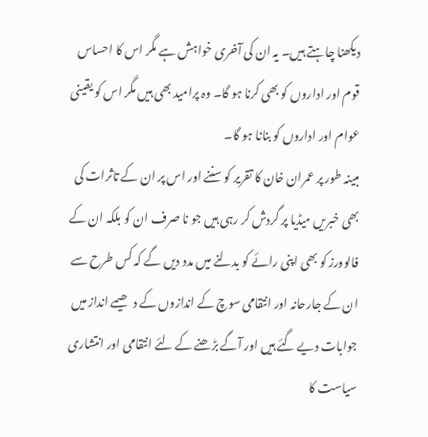دیکھنا چاہتے ہیں۔ یہ ان کی آخری خواہش ہے مگر اس کا احساس قوم اور اداروں کو بھی کرنا ہو گا۔ وہ پرامید بھی ہیں مگر اس کو یقینی عوام اور اداروں کو بنانا ہو گا۔
مبینہ طور پر عمران خان کا تقریر کو سننے اور اس پر ان کے تاثرات کی بھی خبریں میڈیا پر گردش کر رہی ہیں جو نا صرف ان کو بلکہ ان کے فالوورز کو بھی اپنی رائے کو بدلنے میں مدد دیں گے کہ کس طرح سے ان کے جارحانہ اور انتقامی سوچ کے اندازوں کے دھیمے انداز میں جوابات دیے گئے ہیں اور آگے بڑھنے کے لئے انتقامی اور انتشاری سیاست کا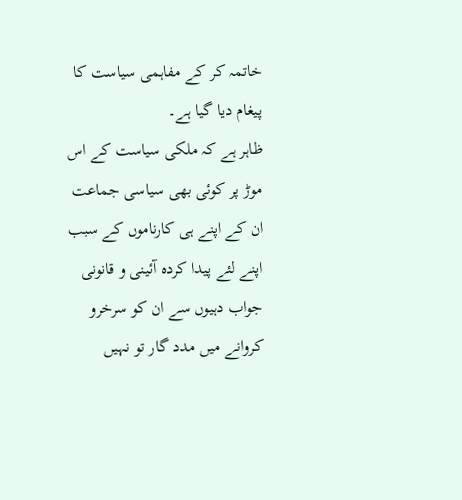خاتمہ کر کے مفاہمی سیاست کا پیغام دیا گیا ہے۔
ظاہر ہے کہ ملکی سیاست کے اس موڑ پر کوئی بھی سیاسی جماعت ان کے اپنے ہی کارناموں کے سبب اپنے لئے پیدا کردہ آئینی و قانونی جواب دہیوں سے ان کو سرخرو کروانے میں مدد گار تو نہیں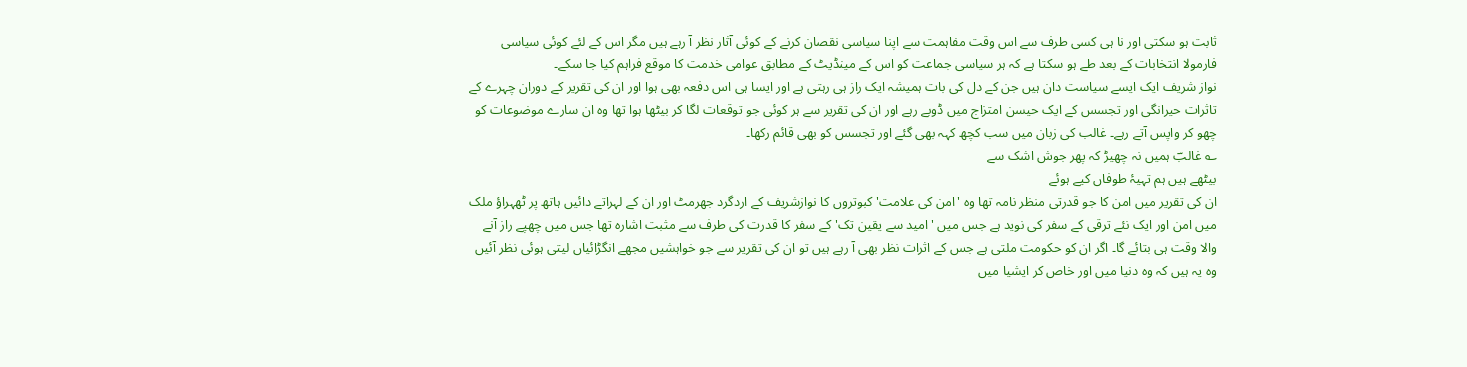ثابت ہو سکتی اور نا ہی کسی طرف سے اس وقت مفاہمت سے اپنا سیاسی نقصان کرنے کے کوئی آثار نظر آ رہے ہیں مگر اس کے لئے کوئی سیاسی فارمولا انتخابات کے بعد طے ہو سکتا ہے کہ ہر سیاسی جماعت کو اس کے مینڈیٹ کے مطابق عوامی خدمت کا موقع فراہم کیا جا سکے۔
نواز شریف ایک ایسے سیاست دان ہیں جن کے دل کی بات ہمیشہ ایک راز ہی رہتی ہے اور ایسا ہی اس دفعہ بھی ہوا اور ان کی تقریر کے دوران چہرے کے تاثرات حیرانگی اور تجسس کے ایک حیسن امتزاج میں ڈوبے رہے اور ان کی تقریر سے ہر کوئی جو توقعات لگا کر بیٹھا ہوا تھا وہ ان سارے موضوعات کو چھو کر واپس آتے رہے۔ غالب کی زبان میں سب کچھ کہہ بھی گئے اور تجسس کو بھی قائم رکھا۔
؎ غالبؔ ہمیں نہ چھیڑ کہ پھر جوش اشک سے
بیٹھے ہیں ہم تہیۂ طوفاں کیے ہوئے
ان کی تقریر میں امن کا جو قدرتی منظر نامہ تھا وہ 'امن کی علامت' کبوتروں کا نوازشریف کے اردگرد جھرمٹ اور ان کے لہراتے دائیں ہاتھ پر ٹھہراؤ ملک میں امن اور ایک نئے ترقی کے سفر کی نوید ہے جس میں 'امید سے یقین تک' کے سفر کا قدرت کی طرف سے مثبت اشارہ تھا جس میں چھپے راز آنے والا وقت ہی بتائے گا۔ اگر ان کو حکومت ملتی ہے جس کے اثرات نظر بھی آ رہے ہیں تو ان کی تقریر سے جو خواہشیں مجھے انگڑائیاں لیتی ہوئی نظر آئیں وہ یہ ہیں کہ وہ دنیا میں اور خاص کر ایشیا میں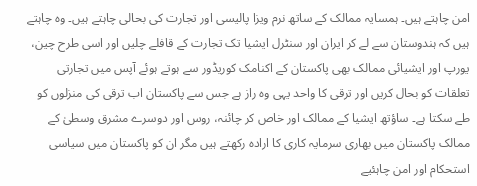امن چاہتے ہیں۔ ہمسایہ ممالک کے ساتھ نرم ویزا پالیسی اور تجارت کی بحالی چاہتے ہیں۔ وہ چاہتے ہیں کہ ہندوستان سے لے کر ایران اور سنٹرل ایشیا تک تجارت کے قافلے چلیں اور اسی طرح چین، یورپ اور ایشیائی ممالک بھی پاکستان کے اکنامک کوریڈور سے ہوتے ہوئے آپس میں تجارتی تعلقات کو بحال کریں اور ترقی کا واحد یہی وہ راز ہے جس سے پاکستان اب ترقی کی منزلوں کو طے سکتا ہے۔ ساؤتھ ایشیا کے ممالک اور خاص کر چائنہ، روس اور دوسرے مشرق وسطیٰ کے ممالک پاکستان میں بھاری سرمایہ کاری کا ارادہ رکھتے ہیں مگر ان کو پاکستان میں سیاسی استحکام اور امن چاہئیے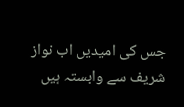جس کی امیدیں اب نواز شریف سے وابستہ ہیں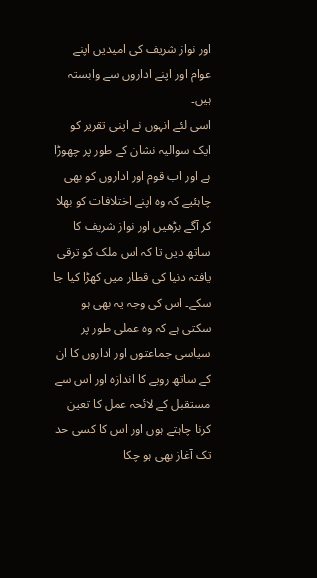اور نواز شریف کی امیدیں اپنے عوام اور اپنے اداروں سے وابستہ ہیں۔
اسی لئے انہوں نے اپنی تقریر کو ایک سوالیہ نشان کے طور پر چھوڑا ہے اور اب قوم اور اداروں کو بھی چاہئیے کہ وہ اپنے اختلافات کو بھلا کر آگے بڑھیں اور نواز شریف کا ساتھ دیں تا کہ اس ملک کو ترقی یافتہ دنیا کی قطار میں کھڑا کیا جا سکے۔ اس کی وجہ یہ بھی ہو سکتی ہے کہ وہ عملی طور پر سیاسی جماعتوں اور اداروں کا ان کے ساتھ رویے کا اندازہ اور اس سے مستقبل کے لائحہ عمل کا تعین کرنا چاہتے ہوں اور اس کا کسی حد تک آغاز بھی ہو چکا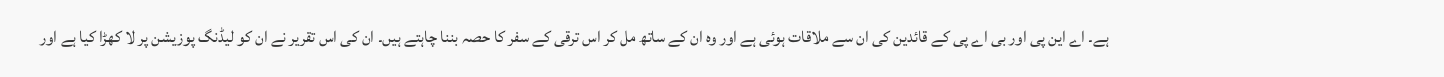ہے۔ اے این پی اور بی اے پی کے قائدین کی ان سے ملاقات ہوئی ہے اور وہ ان کے ساتھ مل کر اس ترقی کے سفر کا حصہ بننا چاہتے ہیں۔ ان کی اس تقریر نے ان کو لیڈنگ پوزیشن پر لا کھڑا کیا ہے اور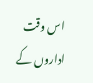اس وقت اداروں کے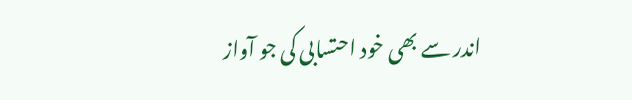اندر سے بھی خود احتسابی کی جو آواز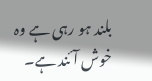بلند ہو رہی ہے وہ خوش آئند ہے۔